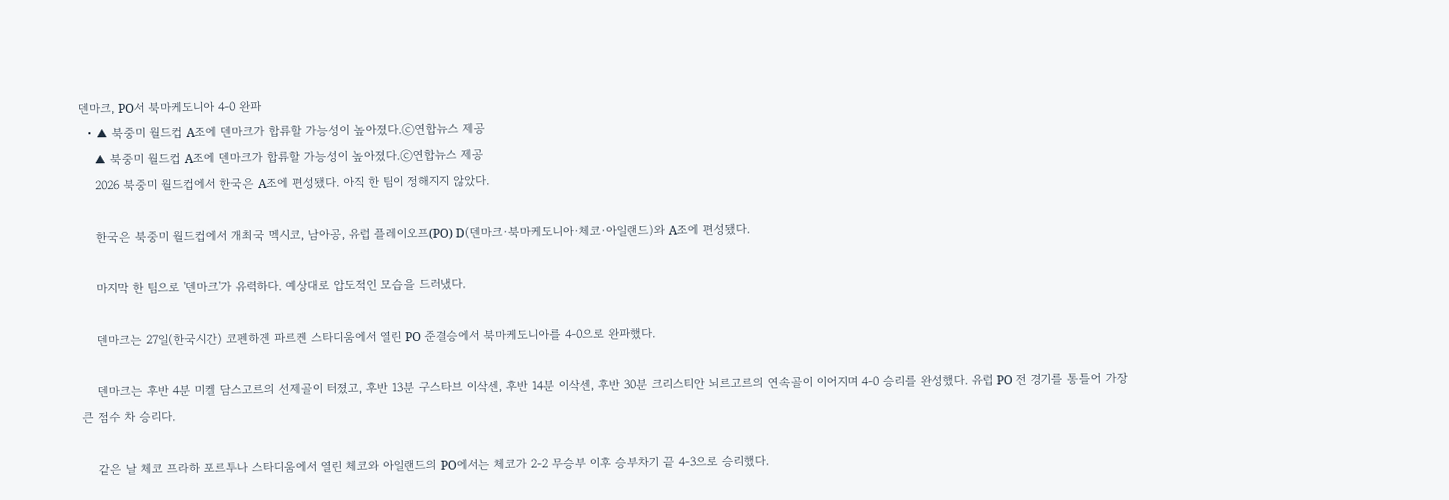덴마크, PO서 북마케도니아 4-0 완파
  • ▲ 북중미 월드컵 A조에 덴마크가 합류할 가능성이 높아졌다.ⓒ연합뉴스 제공
    ▲ 북중미 월드컵 A조에 덴마크가 합류할 가능성이 높아졌다.ⓒ연합뉴스 제공
    2026 북중미 월드컵에서 한국은 A조에 편성됐다. 아직 한 팀이 정해지지 않았다.

    한국은 북중미 월드컵에서 개최국 멕시코, 남아공, 유럽 플레이오프(PO) D(덴마크·북마케도니아·체코·아일랜드)와 A조에 편성됐다.

    마지막 한 팀으로 '덴마크'가 유력하다. 예상대로 압도적인 모습을 드러냈다.

    덴마크는 27일(한국시간) 코펜하겐 파르켄 스타디움에서 열린 PO 준결승에서 북마케도니아를 4-0으로 완파했다.

    덴마크는 후반 4분 미켈 담스고르의 선제골이 터졌고, 후반 13분 구스타브 이삭센, 후반 14분 이삭센, 후반 30분 크리스티안 뇌르고르의 연속골이 이어지며 4-0 승리를 완성했다. 유럽 PO 전 경기를 통틀어 가장 큰 점수 차 승리다.

    같은 날 체코 프라하 포르투나 스타디움에서 열린 체코와 아일랜드의 PO에서는 체코가 2-2 무승부 이후 승부차기 끝 4-3으로 승리했다.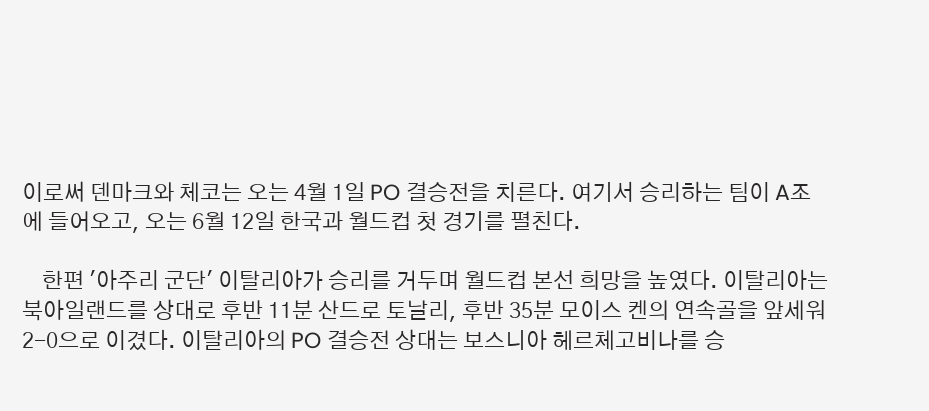이로써 덴마크와 체코는 오는 4월 1일 PO 결승전을 치른다. 여기서 승리하는 팀이 A조에 들어오고, 오는 6월 12일 한국과 월드컵 첫 경기를 펼친다.

    한편 '아주리 군단' 이탈리아가 승리를 거두며 월드컵 본선 희망을 높였다. 이탈리아는 북아일랜드를 상대로 후반 11분 산드로 토날리, 후반 35분 모이스 켄의 연속골을 앞세워 2-0으로 이겼다. 이탈리아의 PO 결승전 상대는 보스니아 헤르체고비나를 승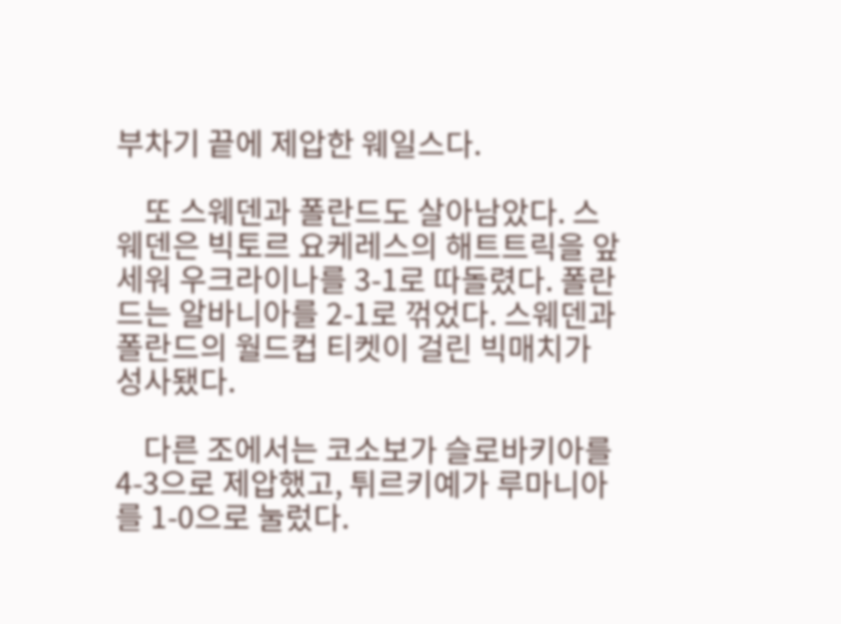부차기 끝에 제압한 웨일스다.

    또 스웨덴과 폴란드도 살아남았다. 스웨덴은 빅토르 요케레스의 해트트릭을 앞세워 우크라이나를 3-1로 따돌렸다. 폴란드는 알바니아를 2-1로 꺾었다. 스웨덴과 폴란드의 월드컵 티켓이 걸린 빅매치가 성사됐다.

    다른 조에서는 코소보가 슬로바키아를 4-3으로 제압했고, 튀르키예가 루마니아를 1-0으로 눌렀다.